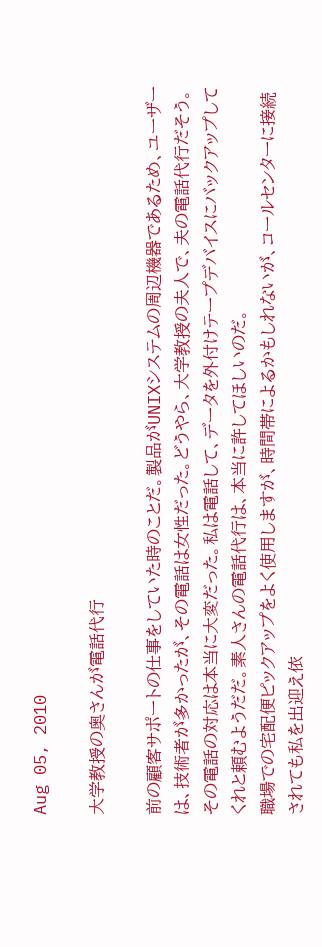Aug 05, 2010

大学教授の奥さんが電話代行

前の顧客サポートの仕事をしていた時のことだ。製品がUNIXシステムの周辺機器であるため、ユーザーは、技術者が多かったが、その電話は女性だった。どうやら、大学教授の夫人で、夫の電話代行だそう。その電話の対応は本当に大変だった。私は電話して、データを外付けテープデバイスにバックアップしてくれと頼むようだだ。素人さんの電話代行は、本当に許してほしいのだ。
職場での宅配便ピックアップをよく使用しますが、時間帯によるかもしれないが、コールセンターに接続されても私を出迎え依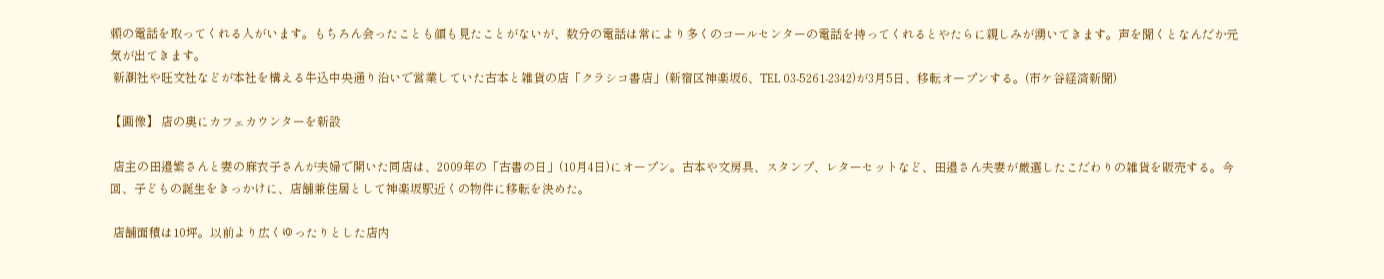頼の電話を取ってくれる人がいます。もちろん会ったことも顔も見たことがないが、数分の電話は常により多くのコールセンターの電話を持ってくれるとやたらに親しみが湧いてきます。声を聞くとなんだか元気が出てきます。
 新潮社や旺文社などが本社を構える牛込中央通り沿いで営業していた古本と雑貨の店「クラシコ書店」(新宿区神楽坂6、TEL 03-5261-2342)が3月5日、移転オープンする。(市ケ谷経済新聞)

【画像】 店の奥にカフェカウンターを新設

 店主の田邉繁さんと妻の麻衣子さんが夫婦で開いた同店は、2009年の「古書の日」(10月4日)にオープン。古本や文房具、スタンプ、レターセットなど、田邉さん夫妻が厳選したこだわりの雑貨を販売する。今回、子どもの誕生をきっかけに、店舗兼住居として神楽坂駅近くの物件に移転を決めた。

 店舗面積は10坪。以前より広くゆったりとした店内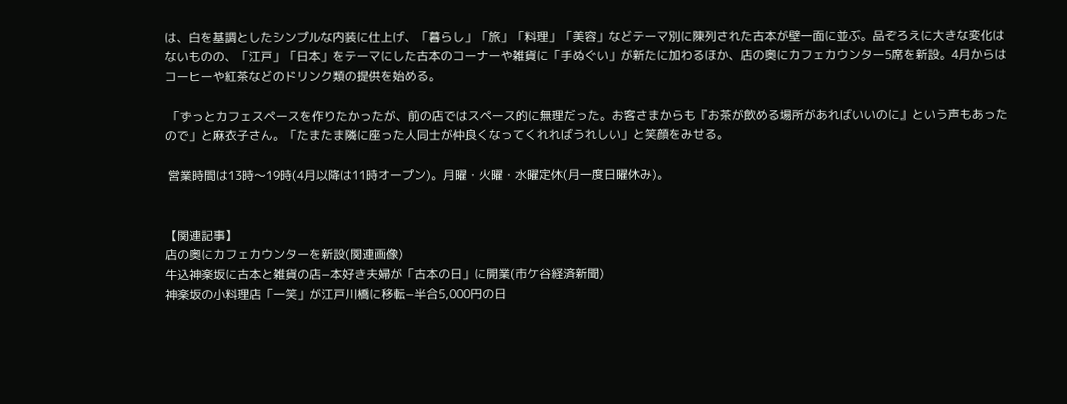は、白を基調としたシンプルな内装に仕上げ、「暮らし」「旅」「料理」「美容」などテーマ別に陳列された古本が壁一面に並ぶ。品ぞろえに大きな変化はないものの、「江戸」「日本」をテーマにした古本のコーナーや雑貨に「手ぬぐい」が新たに加わるほか、店の奥にカフェカウンター5席を新設。4月からはコーヒーや紅茶などのドリンク類の提供を始める。

 「ずっとカフェスペースを作りたかったが、前の店ではスペース的に無理だった。お客さまからも『お茶が飲める場所があればいいのに』という声もあったので」と麻衣子さん。「たまたま隣に座った人同士が仲良くなってくれればうれしい」と笑顔をみせる。

 営業時間は13時〜19時(4月以降は11時オープン)。月曜・火曜・水曜定休(月一度日曜休み)。


【関連記事】
店の奥にカフェカウンターを新設(関連画像)
牛込神楽坂に古本と雑貨の店−本好き夫婦が「古本の日」に開業(市ケ谷経済新聞)
神楽坂の小料理店「一笑」が江戸川橋に移転−半合5,000円の日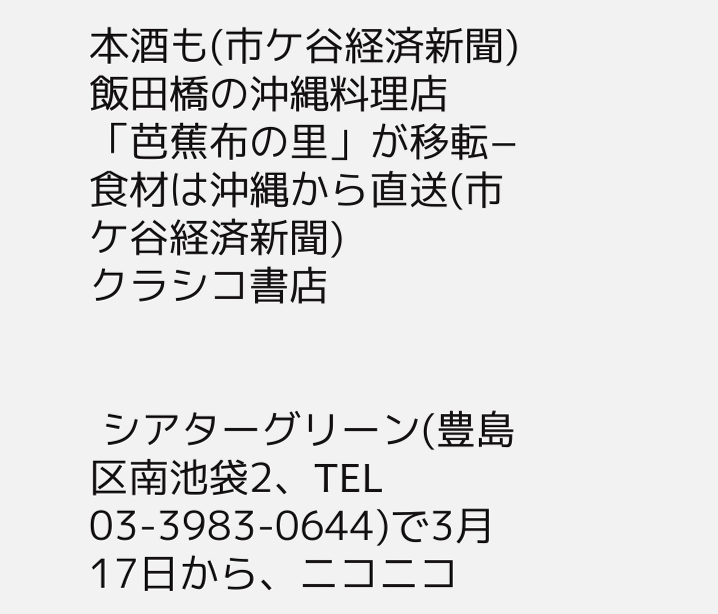本酒も(市ケ谷経済新聞)
飯田橋の沖縄料理店「芭蕉布の里」が移転−食材は沖縄から直送(市ケ谷経済新聞)
クラシコ書店


 シアターグリーン(豊島区南池袋2、TEL 03-3983-0644)で3月17日から、ニコニコ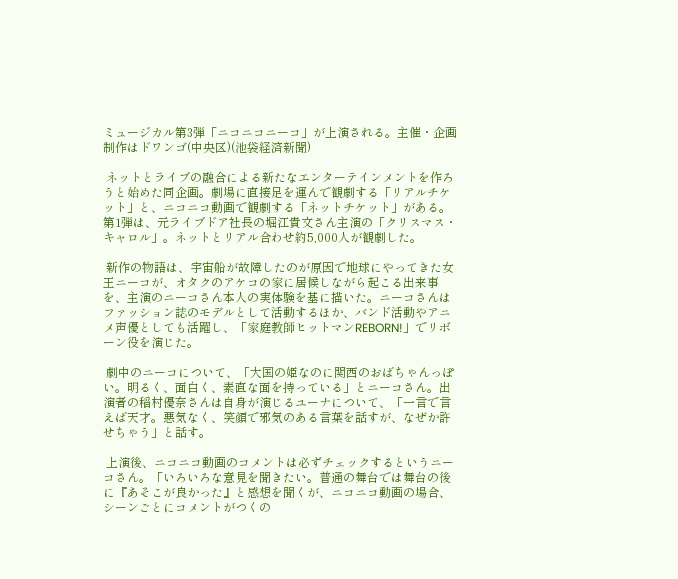ミュージカル第3弾「ニコニコニーコ」が上演される。主催・企画制作はドワンゴ(中央区)(池袋経済新聞)

 ネットとライブの融合による新たなエンターテインメントを作ろうと始めた同企画。劇場に直接足を運んで観劇する「リアルチケット」と、ニコニコ動画で観劇する「ネットチケット」がある。第1弾は、元ライブドア社長の堀江貴文さん主演の「クリスマス・キャロル」。ネットとリアル合わせ約5,000人が観劇した。

 新作の物語は、宇宙船が故障したのが原因で地球にやってきた女王ニーコが、オタクのアケコの家に居候しながら起こる出来事を、主演のニーコさん本人の実体験を基に描いた。ニーコさんはファッション誌のモデルとして活動するほか、バンド活動やアニメ声優としても活躍し、「家庭教師ヒットマンREBORN!」でリボーン役を演じた。

 劇中のニーコについて、「大国の姫なのに関西のおばちゃんっぽい。明るく、面白く、素直な面を持っている」とニーコさん。出演者の稲村優奈さんは自身が演じるユーナについて、「一言で言えば天才。悪気なく、笑顔で邪気のある言葉を話すが、なぜか許せちゃう」と話す。

 上演後、ニコニコ動画のコメントは必ずチェックするというニーコさん。「いろいろな意見を聞きたい。普通の舞台では舞台の後に『あそこが良かった』と感想を聞くが、ニコニコ動画の場合、シーンごとにコメントがつくの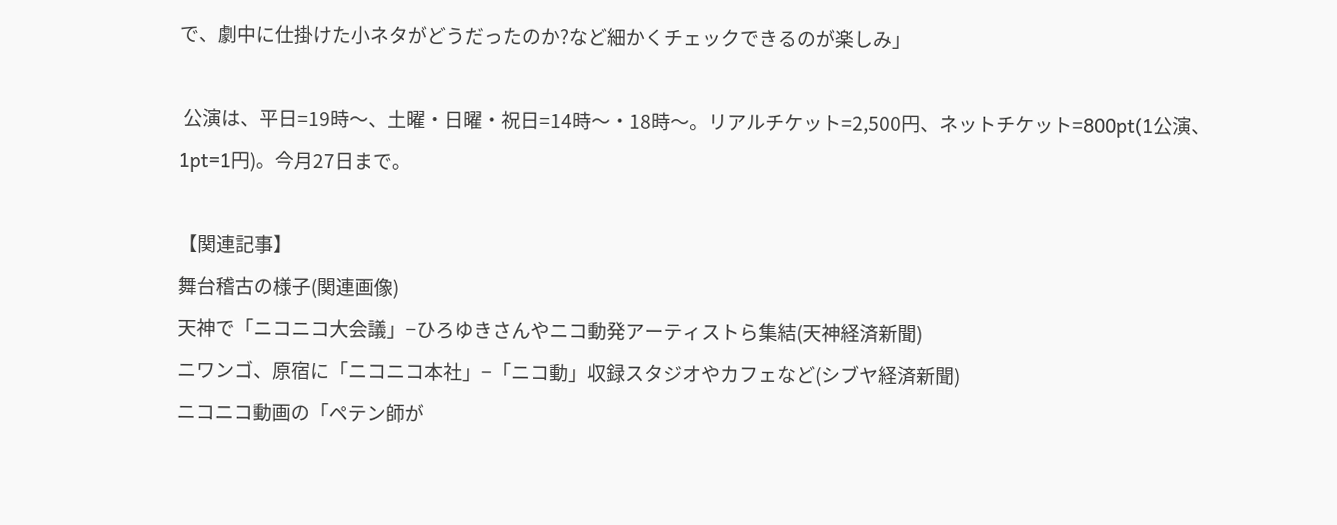で、劇中に仕掛けた小ネタがどうだったのか?など細かくチェックできるのが楽しみ」

 公演は、平日=19時〜、土曜・日曜・祝日=14時〜・18時〜。リアルチケット=2,500円、ネットチケット=800pt(1公演、1pt=1円)。今月27日まで。

【関連記事】
舞台稽古の様子(関連画像)
天神で「ニコニコ大会議」−ひろゆきさんやニコ動発アーティストら集結(天神経済新聞)
ニワンゴ、原宿に「ニコニコ本社」−「ニコ動」収録スタジオやカフェなど(シブヤ経済新聞)
ニコニコ動画の「ペテン師が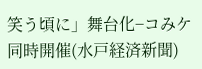笑う頃に」舞台化−コみケ同時開催(水戸経済新聞)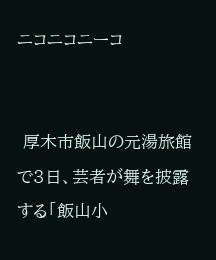ニコニコニーコ


 厚木市飯山の元湯旅館で3日、芸者が舞を披露する「飯山小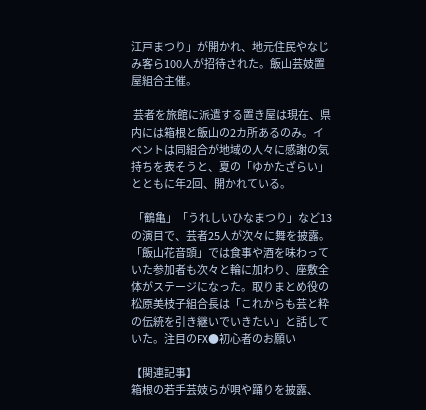江戸まつり」が開かれ、地元住民やなじみ客ら100人が招待された。飯山芸妓置屋組合主催。

 芸者を旅館に派遣する置き屋は現在、県内には箱根と飯山の2カ所あるのみ。イベントは同組合が地域の人々に感謝の気持ちを表そうと、夏の「ゆかたざらい」とともに年2回、開かれている。

 「鶴亀」「うれしいひなまつり」など13の演目で、芸者25人が次々に舞を披露。「飯山花音頭」では食事や酒を味わっていた参加者も次々と輪に加わり、座敷全体がステージになった。取りまとめ役の松原美枝子組合長は「これからも芸と粋の伝統を引き継いでいきたい」と話していた。注目のFX●初心者のお願い

【関連記事】
箱根の若手芸妓らが唄や踊りを披露、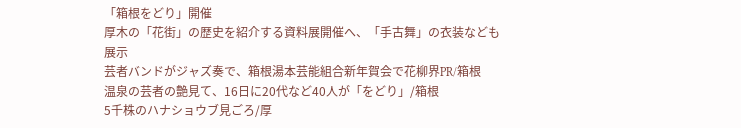「箱根をどり」開催
厚木の「花街」の歴史を紹介する資料展開催へ、「手古舞」の衣装なども展示
芸者バンドがジャズ奏で、箱根湯本芸能組合新年賀会で花柳界PR/箱根
温泉の芸者の艶見て、16日に20代など40人が「をどり」/箱根
5千株のハナショウブ見ごろ/厚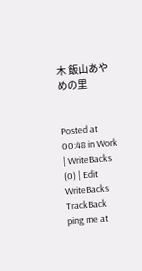木 飯山あやめの里


Posted at 00:48 in Work | WriteBacks (0) | Edit
WriteBacks
TrackBack ping me at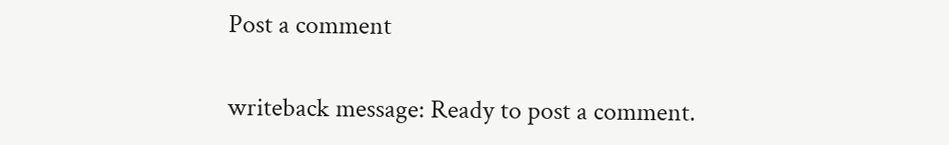Post a comment

writeback message: Ready to post a comment.